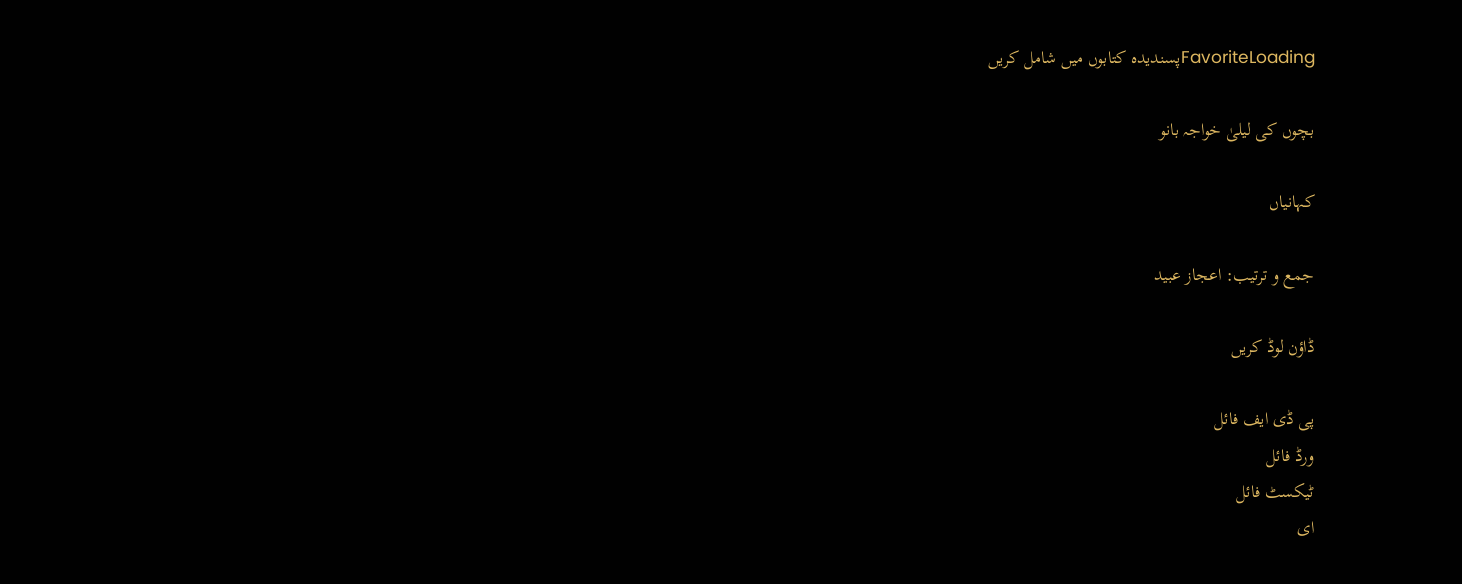FavoriteLoadingپسندیدہ کتابوں میں شامل کریں

بچوں کی لیلیٰ خواجہ بانو

کہانیاں

جمع و ترتیب: اعجاز عبید

ڈاؤن لوڈ کریں

پی ڈی ایف فائل
ورڈ فائل
ٹیکسٹ فائل
ای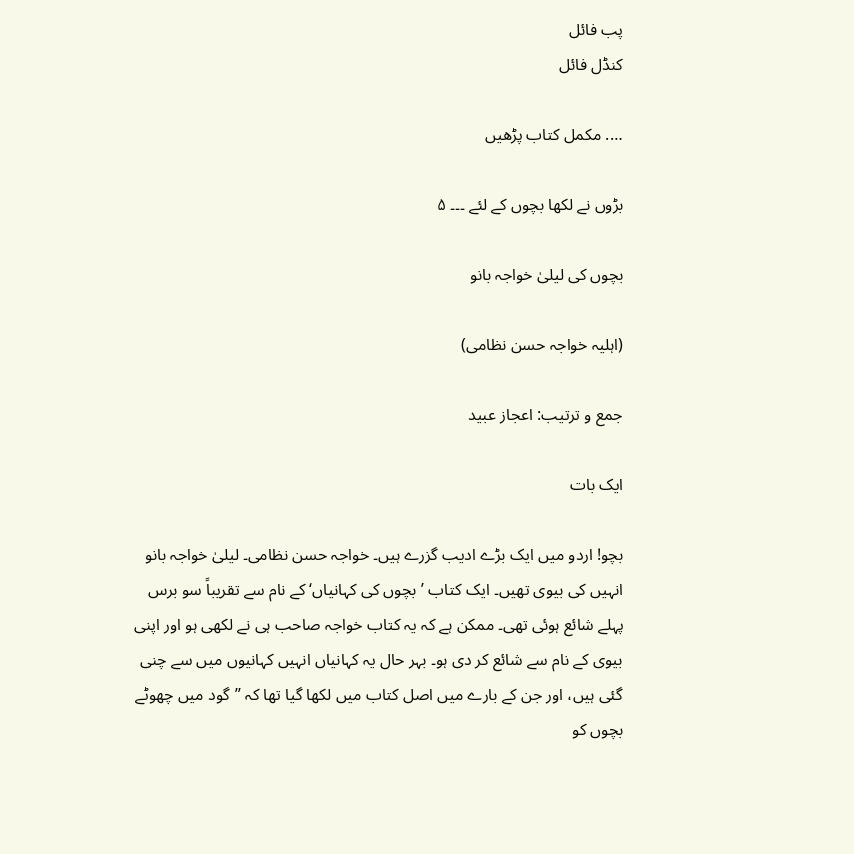پب فائل
کنڈل فائل

…. مکمل کتاب پڑھیں

بڑوں نے لکھا بچوں کے لئے ۔۔۔ ۵

بچوں کی لیلیٰ خواجہ بانو

(اہلیہ خواجہ حسن نظامی)

جمع و ترتیب: اعجاز عبید

ایک بات

بچو! اردو میں ایک بڑے ادیب گزرے ہیں۔ خواجہ حسن نظامی۔ لیلیٰ خواجہ بانو انہیں کی بیوی تھیں۔ ایک کتاب ’بچوں کی کہانیاں‘ کے نام سے تقریباً سو برس پہلے شائع ہوئی تھی۔ ممکن ہے کہ یہ کتاب خواجہ صاحب ہی نے لکھی ہو اور اپنی بیوی کے نام سے شائع کر دی ہو۔ بہر حال یہ کہانیاں انہیں کہانیوں میں سے چنی گئی ہیں، اور جن کے بارے میں اصل کتاب میں لکھا گیا تھا کہ ’’گود میں چھوٹے بچوں کو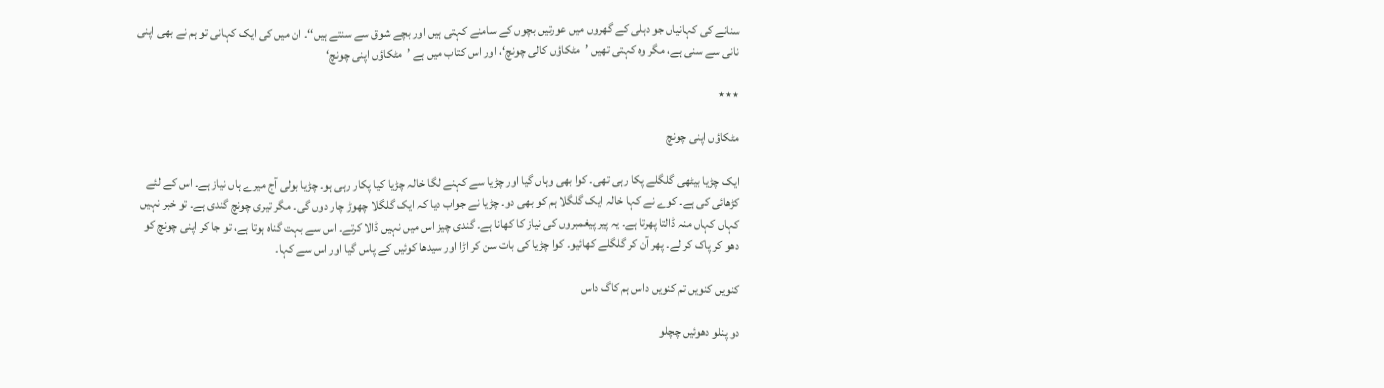سنانے کی کہانیاں جو دہلی کے گھروں میں عورتیں بچوں کے سامنے کہتی ہیں اور بچے شوق سے سنتے ہیں‘‘۔ ان میں کی ایک کہانی تو ہم نے بھی اپنی نانی سے سنی ہے، مگر وہ کہتی تھیں ’مٹکاؤں کالی چونچ‘، اور اس کتاب میں ہے ’مٹکاؤں اپنی چونچ‘

٭٭٭

مٹکاؤں اپنی چونچ

ایک چڑیا بیٹھی گلگلے پکا رہی تھی۔ کوا بھی وہاں گیا اور چڑیا سے کہنے لگا خالہ چڑیا کیا پکار رہی ہو۔ چڑیا بولی آج میرے ہاں نیاز ہے۔ اس کے لئے کڑھائی کی ہے۔ کوے نے کہا خالہ ایک گلگلا ہم کو بھی دو۔ چڑیا نے جواب دیا کہ ایک گلگلا چھوڑ چار دوں گی۔ مگر تیری چونچ گندی ہے۔ تو خبر نہیں کہاں کہاں منہ ڈالتا پھرتا ہے۔ یہ پیر پیغمبروں کی نیاز کا کھانا ہے۔ گندی چیز اس میں نہیں ڈالا کرتے۔ اس سے بہت گناہ ہوتا ہے، تو جا کر اپنی چونچ کو دھو کر پاک کر لے۔ پھر آن کر گلگلے کھائیو۔ کوا چڑیا کی بات سن کر اڑا اور سیدھا کوئیں کے پاس گیا اور اس سے کہا۔

کنویں کنویں تم کنویں داس ہم کاگ داس

دو پنلو دھوئیں چچلو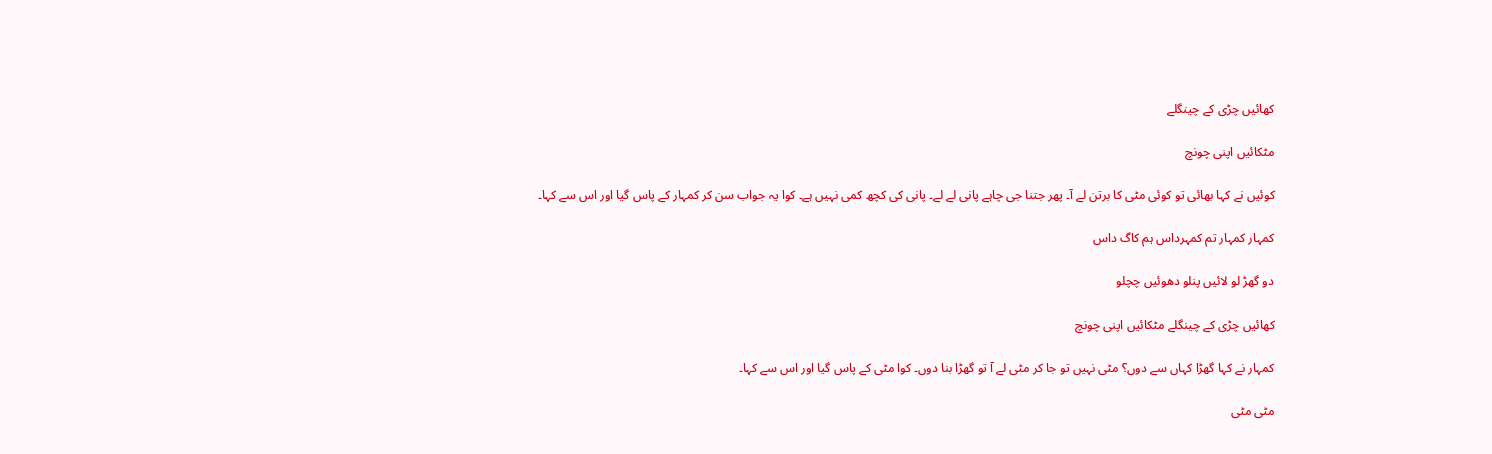کھائیں چڑی کے چینگلے

مٹکائیں اپنی چونچ

کوئیں نے کہا بھائی تو کوئی مٹی کا برتن لے آ۔ پھر جتنا جی چاہے پانی لے لے۔ پانی کی کچھ کمی نہیں ہے۔ کوا یہ جواب سن کر کمہار کے پاس گیا اور اس سے کہا۔

کمہار کمہار تم کمہرداس ہم کاگ داس

دو گھڑ لو لائیں پنلو دھوئیں چچلو

کھائیں چڑی کے چینگلے مٹکائیں اپنی چونچ

کمہار نے کہا گھڑا کہاں سے دوں؟ مٹی نہیں تو جا کر مٹی لے آ تو گھڑا بنا دوں۔ کوا مٹی کے پاس گیا اور اس سے کہا۔

مٹی مٹی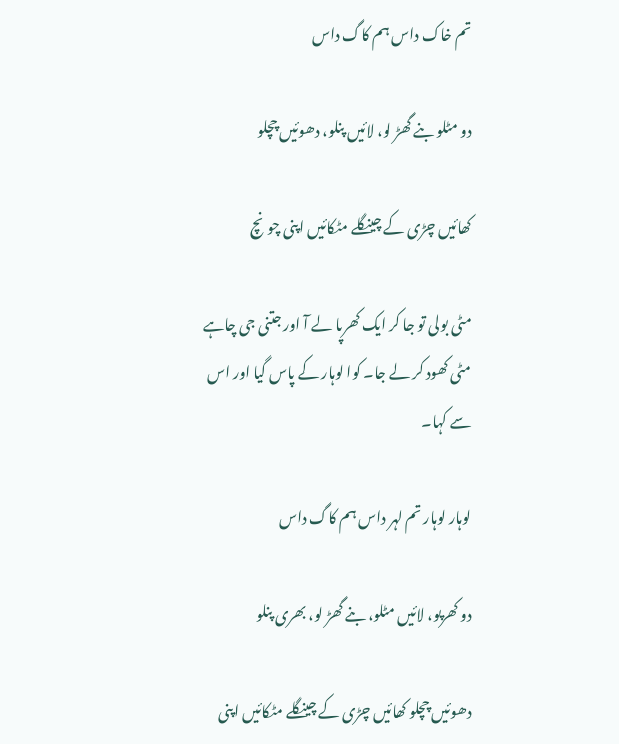تم خاک داس ہم کاگ داس

دو مٹلو بنے گھڑ لو، لائیں پنلو، دھوئیں چچلو

کھائیں چڑی کے چینگلے مٹکائیں اپنی چونچ

مٹی بولی تو جا کر ایک کھرپا لے آ اور جتنی جی چاہے مٹی کھود کر لے جا۔ کوا لوہار کے پاس گیا اور اس سے کہا۔

لوہار لوہار تم لہر داس ہم کاگ داس

دو کھرپو، لائیں مٹلو، بنے گھڑ لو، بھری پنلو

دھوئیں چچلو کھائیں چڑی کے چینگلے مٹکائیں اپنی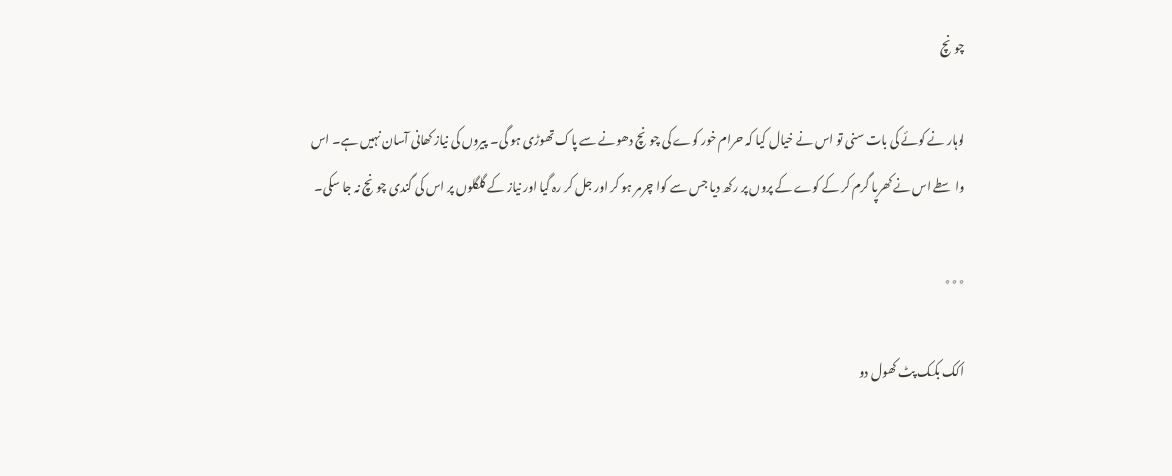چونچ

لوہار نے کوئے کی بات سنی تو اس نے خیال کیا کہ حرام خور کوے کی چونچ دھونے سے پاک تھوڑی ہو گی۔ پیروں کی نیاز کھانی آسان نہیں ہے۔ اس واسطے اس نے کھرپا گرم کر کے کوے کے پروں پر رکھ دیا جس سے کوا چرمر ہو کر اور جل کر رہ گیا اور نیاز کے گلگلوں پر اس کی گندی چونچ نہ جا سکی۔

٭٭٭

اکک بکک پٹ کھول دو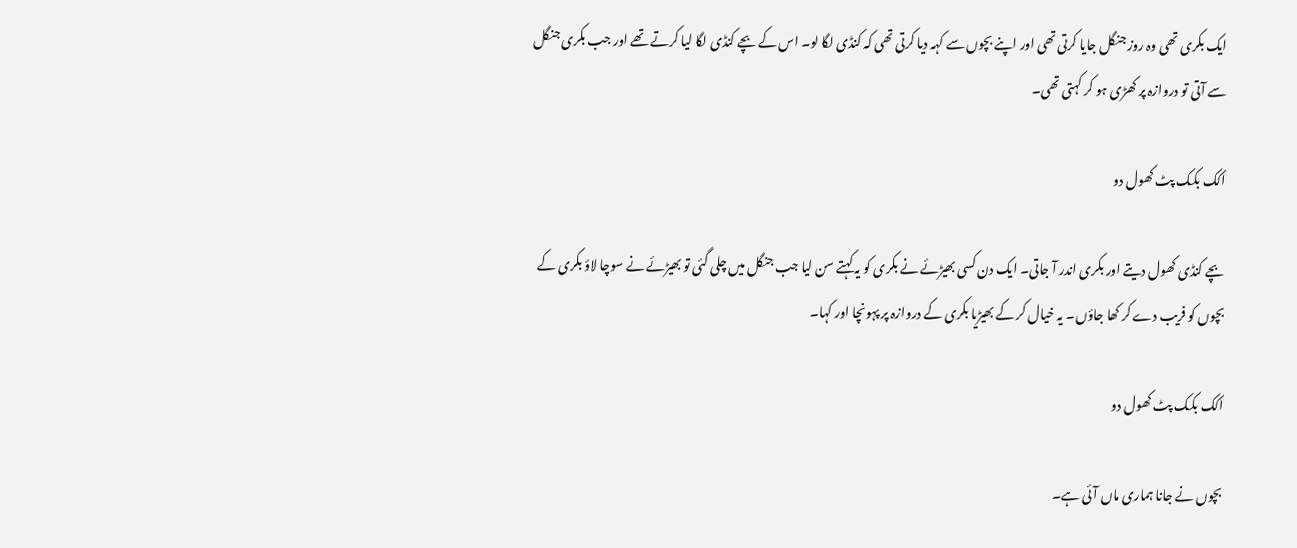ایک بکری تھی وہ روز جنگل جایا کرتی تھی اور اپنے بچوں سے کہہ دیا کرتی تھی کہ کنڈی لگا لو۔ اس کے بچے کنڈی لگا لیا کرتے تھے اور جب بکری جنگل سے آتی تو دروازہ پر کھڑی ہو کر کہتی تھی۔

اکک بکک پٹ کھول دو

بچے کنڈی کھول دیتے اور بکری اندر آ جاتی۔ ایک دن کسی بھیڑئے نے بکری کو یہ کہتے سن لیا جب جنگل میں چلی گئی تو بھیڑئے نے سوچا لاؤ بکری کے بچوں کو فریب دے کر کھا جاؤں۔ یہ خیال کر کے بھیڑیا بکری کے دروازہ پر پہونچا اور کہا۔

اکک بکک پٹ کھول دو

بچوں نے جانا ہماری ماں آئی ہے۔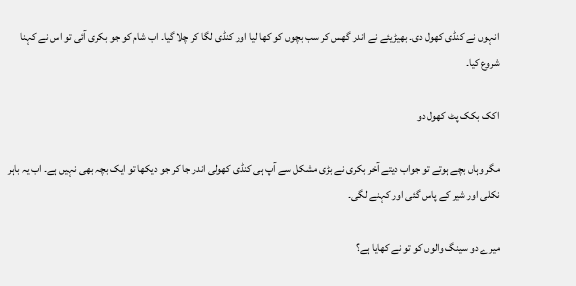انہوں نے کنڈی کھول دی۔ بھیڑیئے نے اندر گھس کر سب بچوں کو کھا لیا اور کنڈی لگا کر چلا گیا۔ اب شام کو جو بکری آئی تو اس نے کہنا شروع کیا۔

اکک بکک پٹ کھول دو

مگر وہاں بچے ہوتے تو جواب دیتے آخر بکری نے بڑی مشکل سے آپ ہی کنڈی کھولی اندر جا کر جو دیکھا تو ایک بچہ بھی نہیں ہے۔ اب یہ باہر نکلی اور شیر کے پاس گئی اور کہنے لگی۔

میرے دو سینگ والوں کو تو نے کھایا ہے؟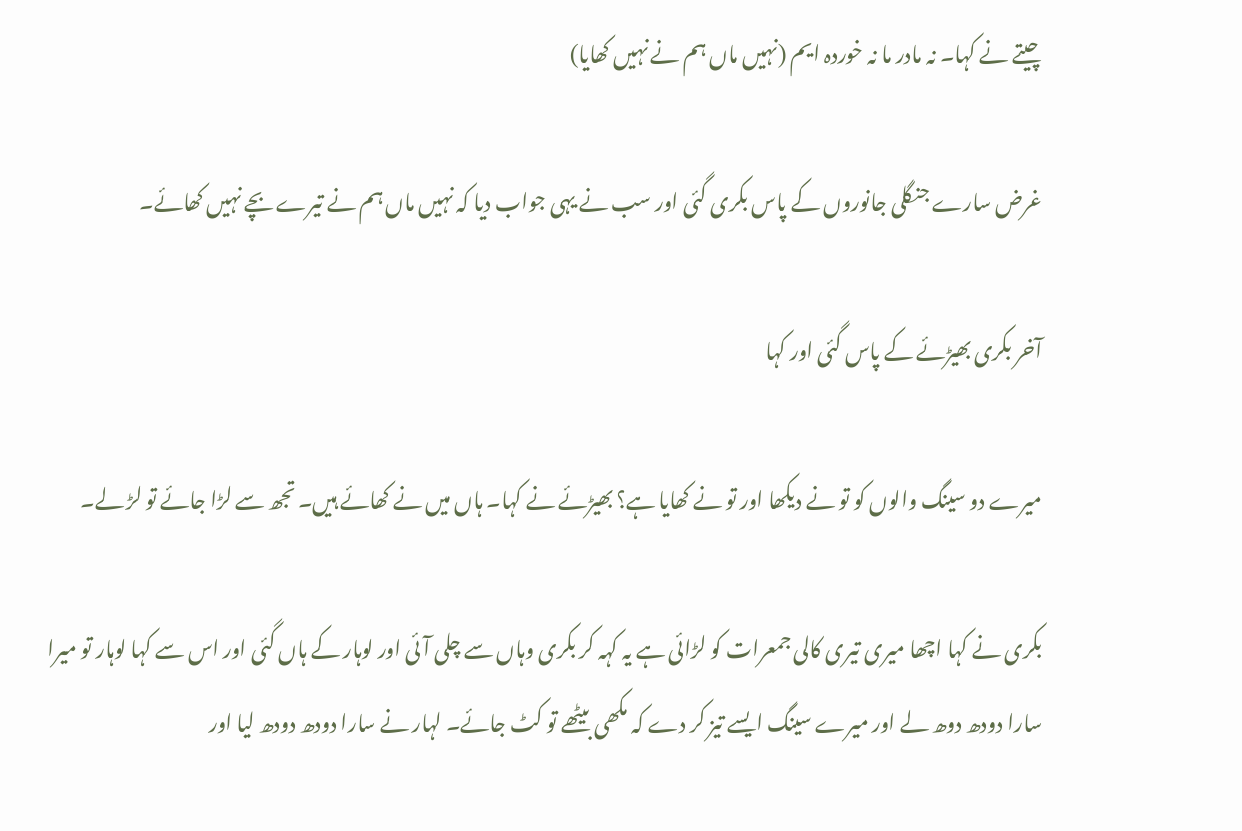چیتے نے کہا۔ نہ مادر ما نہ خوردہ ایم (نہیں ماں ہم نے نہیں کھایا)

غرض سارے جنگلی جانوروں کے پاس بکری گئی اور سب نے یہی جواب دیا کہ نہیں ماں ہم نے تیرے بچے نہیں کھائے۔

آخر بکری بھیڑئے کے پاس گئی اور کہا

میرے دو سینگ والوں کو تو نے دیکھا اور تو نے کھایا ہے؟ بھیڑئے نے کہا۔ ہاں میں نے کھائے ہیں۔ تجھ سے لڑا جائے تو لڑ لے۔

بکری نے کہا اچھا میری تیری کالی جمعرات کو لڑائی ہے یہ کہہ کر بکری وہاں سے چلی آئی اور لوہار کے ہاں گئی اور اس سے کہا لوہار تو میرا سارا دودھ دوھ لے اور میرے سینگ ایسے تیز کر دے کہ مکھی بیٹھے تو کٹ جائے۔ لہار نے سارا دودھ دودھ لیا اور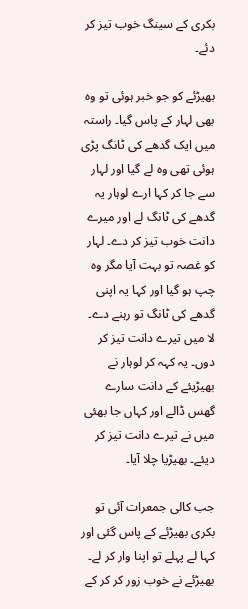بکری کے سینگ خوب تیز کر دئے۔

بھیڑئے کو جو خبر ہوئی تو وہ بھی لہار کے پاس گیا۔ راستہ میں ایک گدھے کی ٹانگ پڑی ہوئی تھی وہ لے گیا اور لہار سے جا کر کہا ارے لوہار یہ گدھے کی ٹانگ لے اور میرے دانت خوب تیز کر دے۔ لہار کو غصہ تو بہت آیا مگر وہ چپ ہو گیا اور کہا یہ اپنی گدھے کی ٹانگ تو رہنے دے۔ لا میں تیرے دانت تیز کر دوں۔ یہ کہہ کر لوہار نے بھیڑیئے کے دانت سارے گھس ڈالے اور کہاں جا بھئی میں نے تیرے دانت تیز کر دیئے۔ بھیڑیا چلا آیا۔

جب کالی جمعرات آئی تو بکری بھیڑئے کے پاس گئی اور کہا لے پہلے تو اپنا وار کر لے۔ بھیڑئے نے خوب زور کر کر کے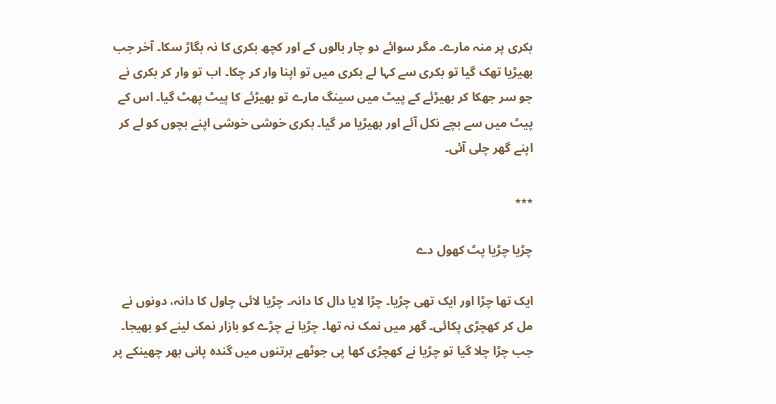بکری پر منہ مارے۔ مگر سوائے دو چار بالوں کے اور کچھ بکری کا نہ بگاڑ سکا۔ آخر جب بھیڑیا تھک گیا تو بکری سے کہا لے بکری میں تو اپنا وار کر چکا۔ اب تو وار کر بکری نے جو سر جھکا کر بھیڑئے کے پیٹ میں سینگ مارے تو بھیڑئے کا پیٹ پھٹ گیا۔ اس کے پیٹ میں سے بچے نکل آئے اور بھیڑیا مر گیا۔ بکری خوشی خوشی اپنے بچوں کو لے کر اپنے گھر چلی آئی۔

٭٭٭

چڑیا چڑیا پٹ کھول دے

ایک تھا چڑا اور ایک تھی چڑیا۔ چڑا لایا دال کا دانہ۔ چڑیا لائی چاول کا دانہ، دونوں نے مل کر کھچڑی پکائی۔ گھر میں نمک نہ تھا۔ چڑیا نے چڑے کو بازار نمک لینے کو بھیجا۔ جب چڑا چلا گیا تو چڑیا نے کھچڑی کھا پی جوٹھے برتنوں میں گندہ پانی بھر چھینکے پر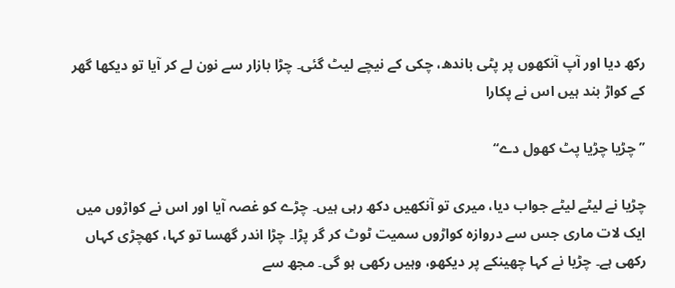رکھ دیا اور آپ آنکھوں پر پٹی باندھ، چکی کے نیچے لیٹ گئی۔ چڑا بازار سے نون لے کر آیا تو دیکھا گھر کے کواڑ بند ہیں اس نے پکارا

’’چڑیا چڑیا پٹ کھول دے‘‘

چڑیا نے لیٹے لیٹے جواب دیا، میری تو آنکھیں دکھ رہی ہیں۔ چڑے کو غصہ آیا اور اس نے کواڑوں میں ایک لات ماری جس سے دروازہ کواڑوں سمیت ٹوٹ کر گر پڑا۔ چڑا اندر گھسا تو کہا، کھچڑی کہاں رکھی ہے۔ چڑیا نے کہا چھینکے پر دیکھو، وہیں رکھی ہو گی۔ مجھ سے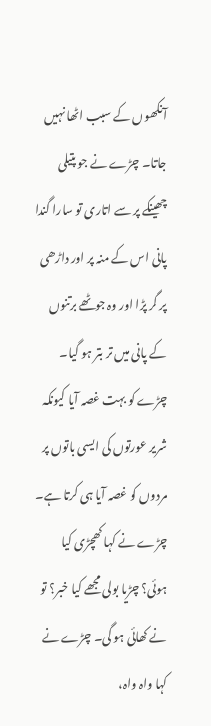آنکھوں کے سبب اٹھا نہیں جاتا۔ چڑے نے جو پتیلی چھینکے پر سے اتاری تو سارا گندا پانی اس کے منہ پر اور داڑھی پر گر پڑا اور وہ جوٹھے برتنوں کے پانی میں تر بتر ہو گیا۔ چڑے کو بہت غصہ آیا کیونکہ شریر عورتوں کی ایسی باتوں پر مردوں کو غصہ آیا ہی کرتا ہے۔ چڑے نے کہا کھچڑی کیا ہوئی؟ چڑیا بولی مجھے کیا خبر؟ تو نے کھائی ہو گی۔ چڑے نے کہا واہ واہ،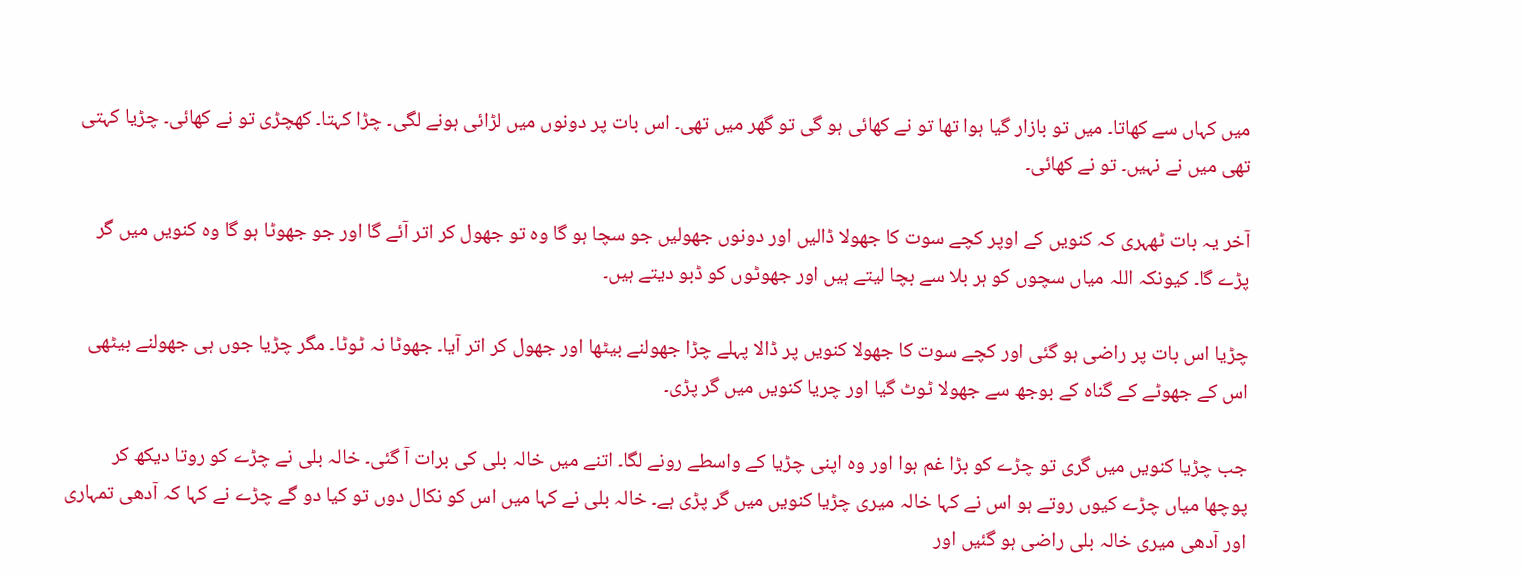میں کہاں سے کھاتا۔ میں تو بازار گیا ہوا تھا تو نے کھائی ہو گی تو گھر میں تھی۔ اس بات پر دونوں میں لڑائی ہونے لگی۔ چڑا کہتا۔ کھچڑی تو نے کھائی۔ چڑیا کہتی تھی میں نے نہیں۔ تو نے کھائی۔

آخر یہ بات ٹھہری کہ کنویں کے اوپر کچے سوت کا جھولا ڈالیں اور دونوں جھولیں جو سچا ہو گا وہ تو جھول کر اتر آئے گا اور جو جھوٹا ہو گا وہ کنویں میں گر پڑے گا۔ کیونکہ اللہ میاں سچوں کو ہر بلا سے بچا لیتے ہیں اور جھوٹوں کو ڈبو دیتے ہیں۔

چڑیا اس بات پر راضی ہو گئی اور کچے سوت کا جھولا کنویں پر ڈالا پہلے چڑا جھولنے بیٹھا اور جھول کر اتر آیا۔ جھوٹا نہ ٹوٹا۔ مگر چڑیا جوں ہی جھولنے بیٹھی اس کے جھوٹے کے گناہ کے بوجھ سے جھولا ٹوٹ گیا اور چریا کنویں میں گر پڑی۔

جب چڑیا کنویں میں گری تو چڑے کو بڑا غم ہوا اور وہ اپنی چڑیا کے واسطے رونے لگا۔ اتنے میں خالہ بلی کی برات آ گئی۔ خالہ بلی نے چڑے کو روتا دیکھ کر پوچھا میاں چڑے کیوں روتے ہو اس نے کہا خالہ میری چڑیا کنویں میں گر پڑی ہے۔ خالہ بلی نے کہا میں اس کو نکال دوں تو کیا دو گے چڑے نے کہا کہ آدھی تمہاری اور آدھی میری خالہ بلی راضی ہو گئیں اور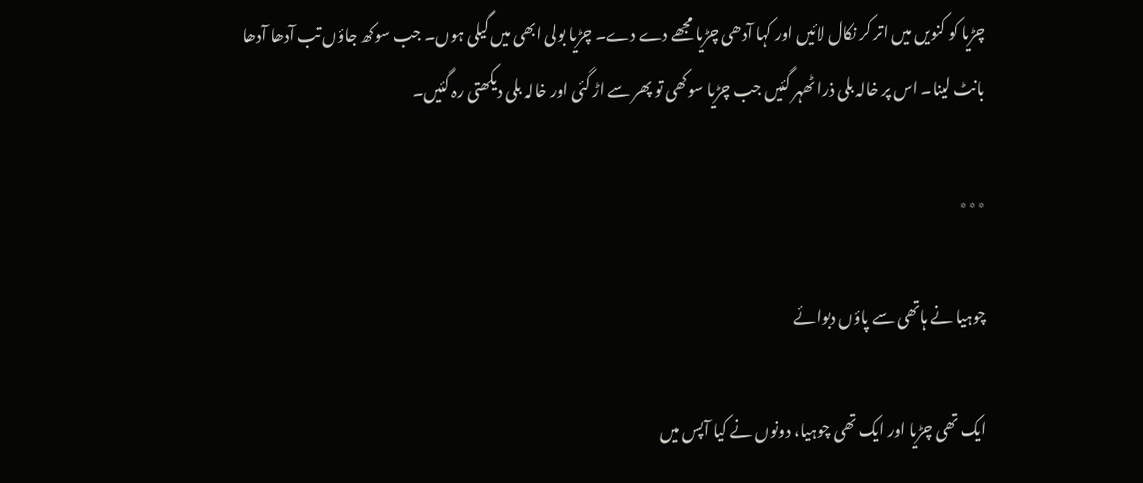چڑیا کو کنویں میں اتر کر نکال لائیں اور کہا آدھی چڑیا مجھے دے دے۔ چڑیا بولی ابھی میں گیلی ہوں۔ جب سوکھ جاؤں تب آدھا آدھا بانٹ لینا۔ اس پر خالہ بلی ذرا ٹھہر گئیں جب چڑیا سوکھی تو پھر سے اڑ گئی اور خالہ بلی دیکھتی رہ گئیں۔

٭٭٭

چوہیا نے ہاتھی سے پاؤں دبوائے

ایک تھی چڑیا اور ایک تھی چوہیا، دونوں نے کیا آپس میں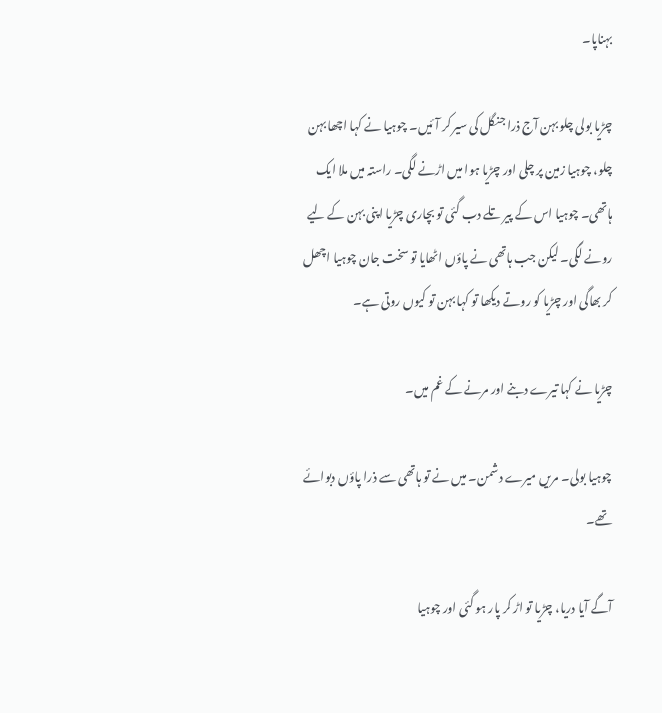بہناپا۔

چڑیا بولی چلو بہن آج ذرا جنگل کی سیر کر آئیں۔ چوہیا نے کہا اچھا بہن چلو، چوہیا زمین پر چلی اور چڑیا ہوا میں اڑنے لگی۔ راستہ میں ملا ایک ہاتھی۔ چوہیا اس کے پیر تلے دب گئی تو بچاری چڑیا اپنی بہن کے لیے رونے لگی۔ لیکن جب ہاتھی نے پاؤں اٹھایا تو سخت جان چوہیا اچھل کر بھاگی اور چڑیا کو روتے دیکھا تو کہا بہن تو کیوں روتی ہے۔

چڑیا نے کہا تیرے دبنے اور مرنے کے غم میں۔

چوہیا بولی۔ مریں میرے دشمن۔ میں نے تو ہاتھی سے ذرا پاؤں دبوائے تھے۔

آگے آیا دریا، چڑیا تو اڑ کر پار ہو گئی اور چوہیا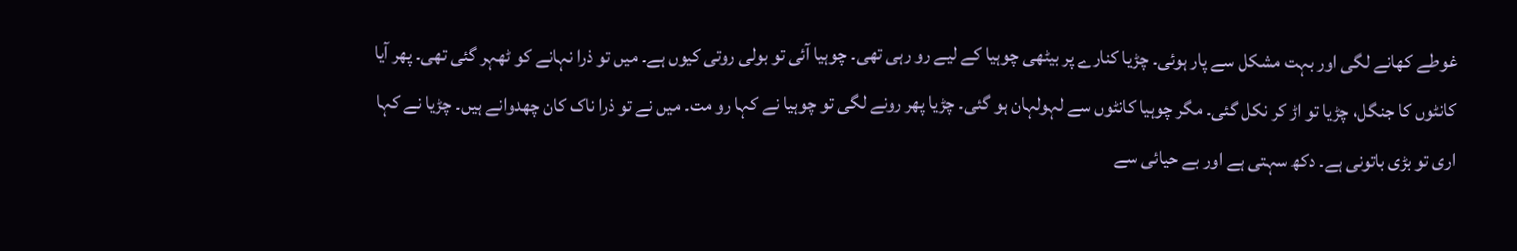غوطے کھانے لگی اور بہت مشکل سے پار ہوئی۔ چڑیا کنارے پر بیٹھی چوہیا کے لیے رو رہی تھی۔ چوہیا آئی تو بولی روتی کیوں ہے۔ میں تو ذرا نہانے کو ٹھہر گئی تھی۔ پھر آیا کانٹوں کا جنگل، چڑیا تو اڑ کر نکل گئی۔ مگر چوہیا کانٹوں سے لہولہان ہو گئی۔ چڑیا پھر رونے لگی تو چوہیا نے کہا رو مت۔ میں نے تو ذرا ناک کان چھدوانے ہیں۔ چڑیا نے کہا اری تو بڑی باتونی ہے۔ دکھ سہتی ہے اور بے حیائی سے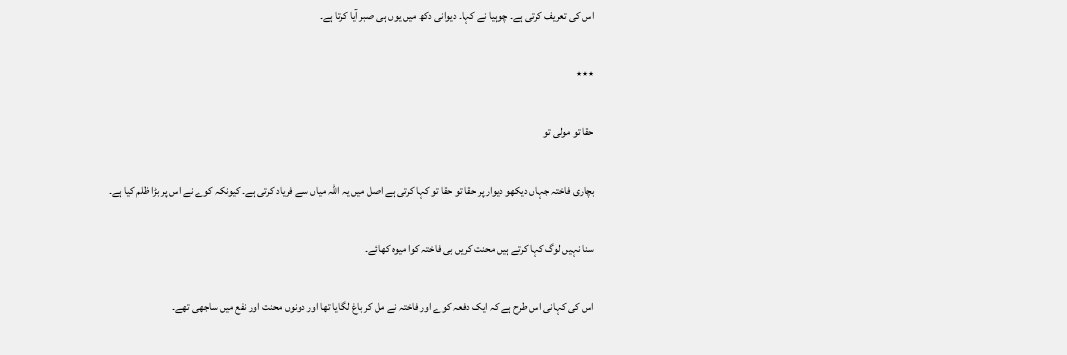اس کی تعریف کرتی ہے۔ چوہیا نے کہا۔ دیوانی دکھ میں یوں ہی صبر آیا کرتا ہے۔

٭٭٭

حقا تو مولی تو

بچاری فاختہ جہاں دیکھو دیوار پر حقا تو حقا تو کہا کرتی ہے اصل میں یہ اللہ میاں سے فریاد کرتی ہے۔ کیونکہ کوے نے اس پر بڑا ظلم کیا ہے۔

سنا نہیں لوگ کہا کرتے ہیں محنت کریں بی فاختہ کوا میوہ کھائے۔

اس کی کہانی اس طرح ہے کہ ایک دفعہ کوے اور فاختہ نے مل کر باغ لگایا تھا اور دونوں محنت اور نفع میں ساجھی تھے۔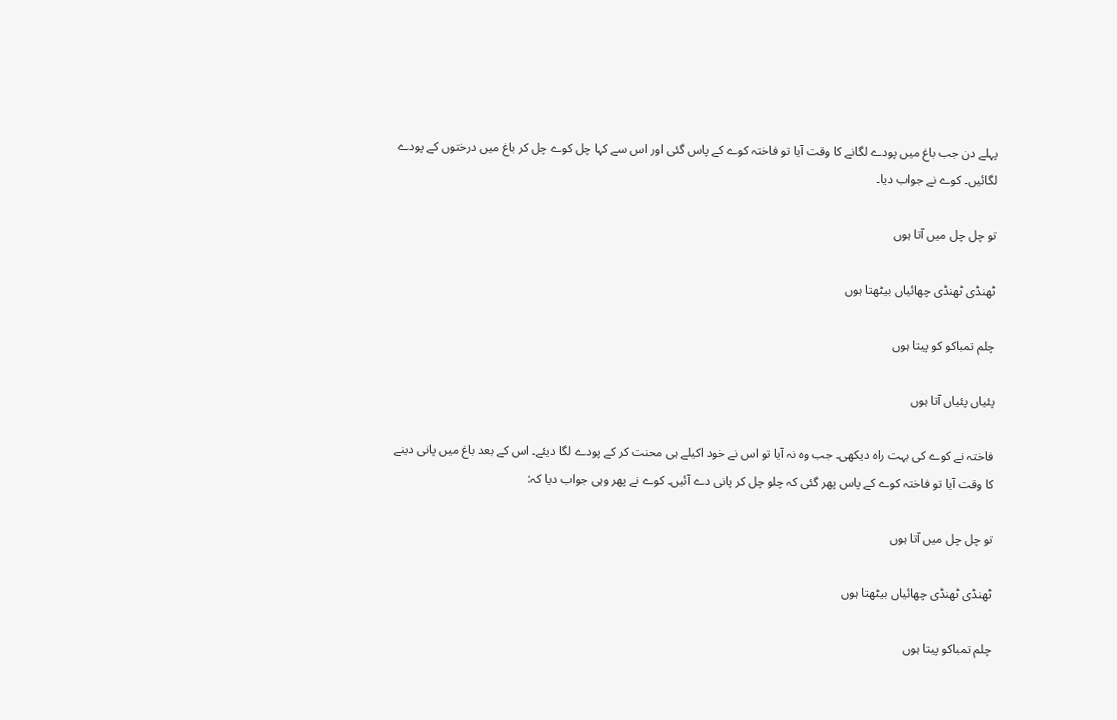پہلے دن جب باغ میں پودے لگانے کا وقت آیا تو فاختہ کوے کے پاس گئی اور اس سے کہا چل کوے چل کر باغ میں درختوں کے پودے لگائیں۔ کوے نے جواب دیا۔

تو چل چل میں آتا ہوں

ٹھنڈی ٹھنڈی چھائیاں بیٹھتا ہوں

چلم تمباکو کو پیتا ہوں

پئیاں پئیاں آتا ہوں

فاختہ نے کوے کی بہت راہ دیکھی۔ جب وہ نہ آیا تو اس نے خود اکیلے ہی محنت کر کے پودے لگا دیئے۔ اس کے بعد باغ میں پانی دینے کا وقت آیا تو فاختہ کوے کے پاس پھر گئی کہ چلو چل کر پانی دے آئیں۔ کوے نے پھر وہی جواب دیا کہ:

تو چل چل میں آتا ہوں

ٹھنڈی ٹھنڈی چھائیاں بیٹھتا ہوں

چلم تمباکو پیتا ہوں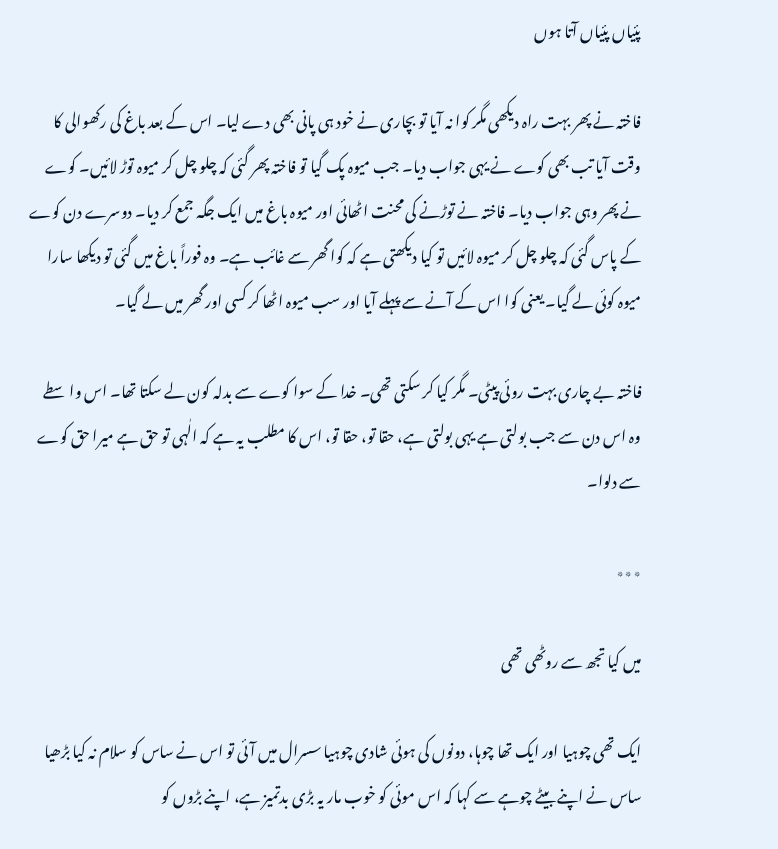پئیاں پئیاں آتا ہوں

فاختہ نے پھر بہت راہ دیکھی مگر کوا نہ آیا تو بچاری نے خود ہی پانی بھی دے لیا۔ اس کے بعد باغ کی رکھوالی کا وقت آیا تب بھی کوے نے یہی جواب دیا۔ جب میوہ پک گیا تو فاختہ پھر گئی کہ چلو چل کر میوہ توڑ لائیں۔ کوے نے پھر وہی جواب دیا۔ فاختہ نے توڑنے کی محنت اٹھائی اور میوہ باغ میں ایک جگہ جمع کر دیا۔ دوسرے دن کوے کے پاس گئی کہ چلو چل کر میوہ لائیں تو کیا دیکھتی ہے کہ کوا گھر سے غائب ہے۔ وہ فوراً باغ میں گئی تو دیکھا سارا میوہ کوئی لے گیا۔ یعنی کوا اس کے آنے سے پہلے آیا اور سب میوہ اٹھا کر کسی اور گھر میں لے گیا۔

فاختہ بے چاری بہت روئی پیٹی۔ مگر کیا کر سکتی تھی۔ خدا کے سوا کوے سے بدلہ کون لے سکتا تھا۔ اس واسطے وہ اس دن سے جب بولتی ہے یہی بولتی ہے، حقا تو، حقا تو، اس کا مطلب یہ ہے کہ الٰہی تو حق ہے میرا حق کوے سے دلوا۔

٭٭٭

میں کیا تجھ سے روٹھی تھی

ایک تھی چوہیا اور ایک تھا چوہا، دونوں کی ہوئی شادی چوہیا سسرال میں آئی تو اس نے ساس کو سلام نہ کیا بڑھیا ساس نے اپنے بیٹے چوہے سے کہا کہ اس موئی کو خوب مار یہ بڑی بدتمیز ہے، اپنے بڑوں کو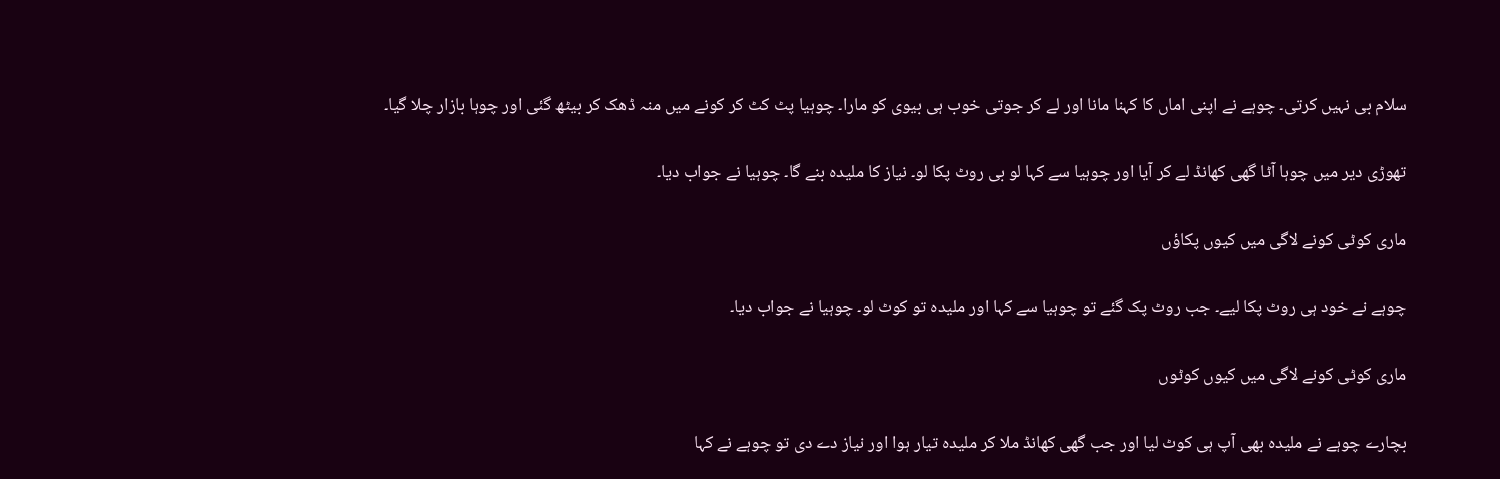سلام بی نہیں کرتی۔ چوہے نے اپنی اماں کا کہنا مانا اور لے کر جوتی خوب ہی بیوی کو مارا۔ چوہیا پٹ کٹ کر کونے میں منہ ڈھک کر بیٹھ گئی اور چوہا بازار چلا گیا۔

تھوڑی دیر میں چوہا آٹا گھی کھانڈ لے کر آیا اور چوہیا سے کہا لو بی روٹ پکا لو۔ نیاز کا ملیدہ بنے گا۔ چوہیا نے جواب دیا۔

ماری کوٹی کونے لاگی میں کیوں پکاؤں

چوہے نے خود ہی روٹ پکا لیے۔ جب روٹ پک گئے تو چوہیا سے کہا اور ملیدہ تو کوٹ لو۔ چوہیا نے جواب دیا۔

ماری کوٹی کونے لاگی میں کیوں کوٹوں

بچارے چوہے نے ملیدہ بھی آپ ہی کوٹ لیا اور جب گھی کھانڈ ملا کر ملیدہ تیار ہوا اور نیاز دے دی تو چوہے نے کہا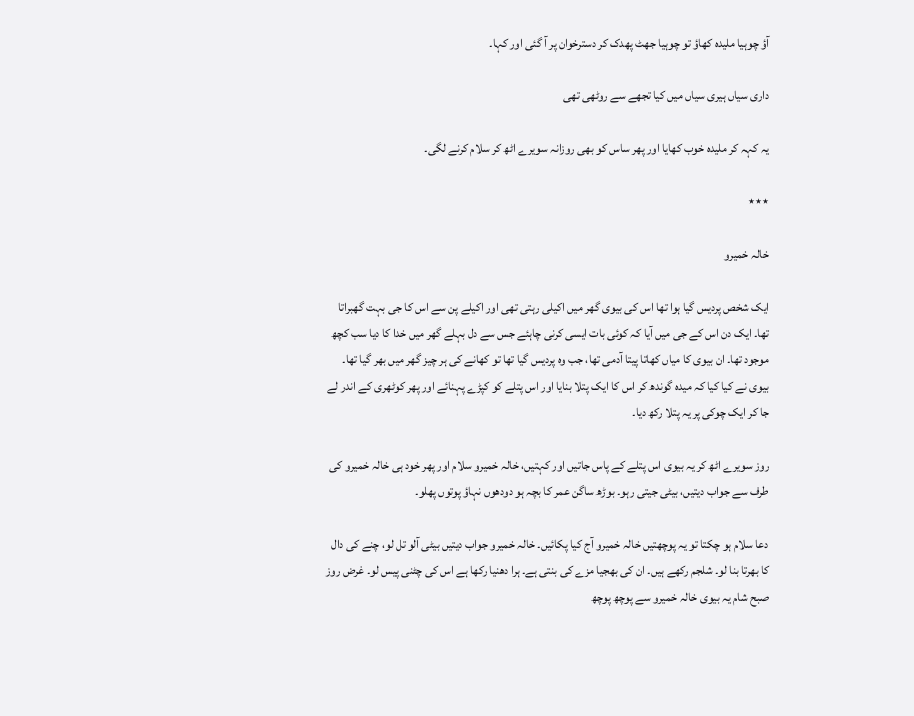آؤ چوہیا ملیدہ کھاؤ تو چوہیا جھٹ پھدک کر دسترخوان پر آ گئی اور کہا۔

داری سیاں ہیری سیاں میں کیا تجھے سے روٹھی تھی

یہ کہہ کر ملیدہ خوب کھایا اور پھر ساس کو بھی روزانہ سویرے اٹھ کر سلام کرنے لگی۔

٭٭٭

خالہ خمیرو

ایک شخص پردیس گیا ہوا تھا اس کی بیوی گھر میں اکیلی رہتی تھی اور اکیلے پن سے اس کا جی بہت گھبراتا تھا۔ ایک دن اس کے جی میں آیا کہ کوئی بات ایسی کرنی چاہئے جس سے دل بہلے گھر میں خدا کا دیا سب کچھ موجود تھا۔ ان بیوی کا میاں کھاتا پیتا آدمی تھا، جب وہ پردیس گیا تھا تو کھانے کی ہر چیز گھر میں بھر گیا تھا۔ بیوی نے کیا کیا کہ میدہ گوندھ کر اس کا ایک پتلا بنایا اور اس پتلے کو کپڑے پہنائے اور پھر کوٹھری کے اندر لے جا کر ایک چوکی پر یہ پتلا رکھ دیا۔

روز سویرے اٹھ کر یہ بیوی اس پتلے کے پاس جاتیں اور کہتیں، خالہ خمیرو سلام اور پھر خود ہی خالہ خمیرو کی طرف سے جواب دیتیں، بیٹی جیتی رہو۔ بوڑھ ساگن عمر کا بچہ ہو دودھوں نہاؤ پوتوں پھلو۔

دعا سلام ہو چکتا تو یہ پوچھتیں خالہ خمیرو آج کیا پکائیں۔ خالہ خمیرو جواب دیتیں بیٹی آلو تل لو، چنے کی دال کا بھرتا بنا لو۔ شلجم رکھے ہیں۔ ان کی بھجیا مزے کی بنتی ہے۔ ہرا دھنیا رکھا ہے اس کی چٹنی پیس لو۔ غرض روز صبح شام یہ بیوی خالہ خمیرو سے پوچھ پوچھ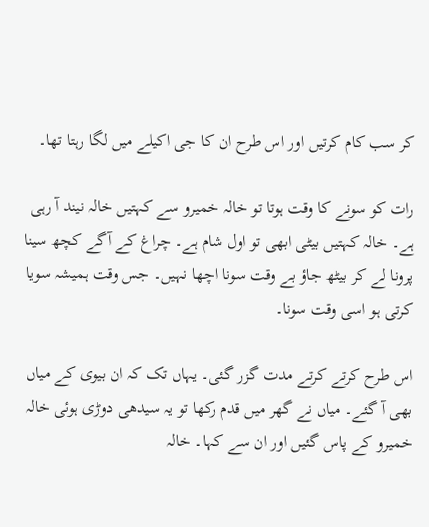کر سب کام کرتیں اور اس طرح ان کا جی اکیلے میں لگا رہتا تھا۔

رات کو سونے کا وقت ہوتا تو خالہ خمیرو سے کہتیں خالہ نیند آ رہی ہے۔ خالہ کہتیں بیٹی ابھی تو اول شام ہے۔ چراغ کے آگے کچھ سینا پرونا لے کر بیٹھ جاؤ بے وقت سونا اچھا نہیں۔ جس وقت ہمیشہ سویا کرتی ہو اسی وقت سونا۔

اس طرح کرتے کرتے مدت گزر گئی۔ یہاں تک کہ ان بیوی کے میاں بھی آ گئے۔ میاں نے گھر میں قدم رکھا تو یہ سیدھی دوڑی ہوئی خالہ خمیرو کے پاس گئیں اور ان سے کہا۔ خالہ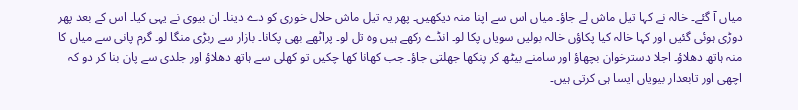میاں آ گئے۔ خالہ نے کہا تیل ماش لے جاؤ۔ میاں اس سے اپنا منہ دیکھیں۔ پھر یہ تیل ماش حلال خوری کو دے دینا۔ ان بیوی نے یہی کیا۔ اس کے بعد پھر دوڑی ہوئی گئیں اور کہا خالہ کیا پکاؤں خالہ بولیں سویاں پکا لو۔ انڈے رکھے ہیں وہ تل لو۔ پراٹھے بھی پکانا۔ بازار سے ربڑی منگا لو۔ گرم پانی سے میاں کا منہ ہاتھ دھلاؤ۔ اجلا دسترخوان بچھاؤ اور سامنے بیٹھ کر پنکھا جھلتی جاؤ۔ جب کھانا کھا چکیں تو کھلی سے ہاتھ دھلاؤ اور جلدی سے پان بنا کر دو کہ اچھی اور تابعدار بیویاں ایسا ہی کرتی ہیں۔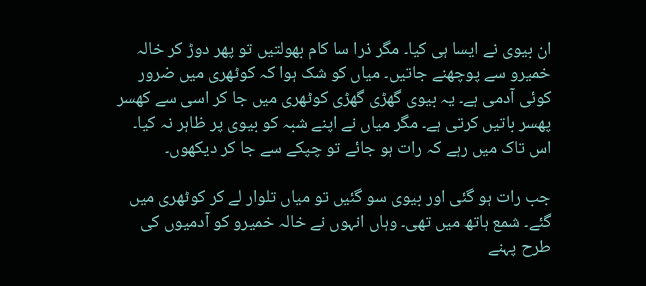ان بیوی نے ایسا ہی کیا۔ مگر ذرا سا کام بھولتیں تو پھر دوڑ کر خالہ خمیرو سے پوچھنے جاتیں۔ میاں کو شک ہوا کہ کوٹھری میں ضرور کوئی آدمی ہے۔ یہ بیوی گھڑی گھڑی کوٹھری میں جا کر اسی سے کھسر پھسر باتیں کرتی ہے۔ مگر میاں نے اپنے شبہ کو بیوی پر ظاہر نہ کیا۔ اس تاک میں رہے کہ رات ہو جائے تو چپکے سے جا کر دیکھوں۔

جب رات ہو گئی اور بیوی سو گئیں تو میاں تلوار لے کر کوٹھری میں گئے۔ شمع ہاتھ میں تھی۔ وہاں انہوں نے خالہ خمیرو کو آدمیوں کی طرح پہنے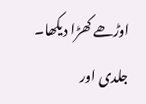اوڑھے کھڑا دیکھا۔ جلدی اور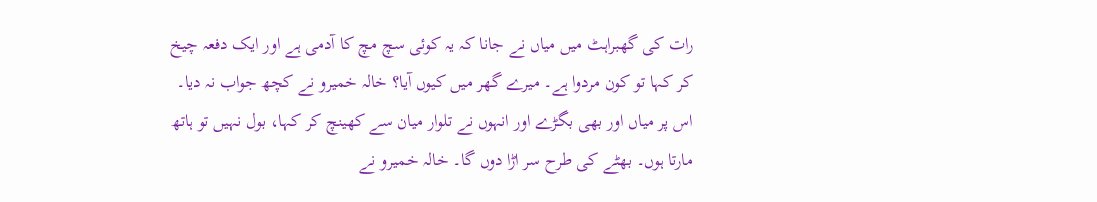رات کی گھبراہٹ میں میاں نے جانا کہ یہ کوئی سچ مچ کا آدمی ہے اور ایک دفعہ چیخ کر کہا تو کون مردوا ہے۔ میرے گھر میں کیوں آیا؟ خالہ خمیرو نے کچھ جواب نہ دیا۔ اس پر میاں اور بھی بگڑے اور انہوں نے تلوار میان سے کھینچ کر کہا، بول نہیں تو ہاتھ مارتا ہوں۔ بھٹے کی طرح سر اڑا دوں گا۔ خالہ خمیرو نے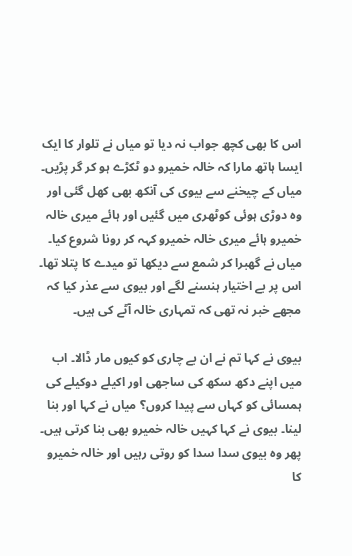اس کا بھی کچھ جواب نہ دیا تو میاں نے تلوار کا ایک ایسا ہاتھ مارا کہ خالہ خمیرو دو ٹکڑے ہو کر گر پڑیں۔ میاں کے چیخنے سے بیوی کی آنکھ بھی کھل گئی اور وہ دوڑی ہوئی کوٹھری میں گئیں اور ہائے میری خالہ خمیرو ہائے میری خالہ خمیرو کہہ کر رونا شروع کیا۔ میاں نے گھبرا کر شمع سے دیکھا تو میدے کا پتلا تھا۔ اس پر بے اختیار ہنسنے لگے اور بیوی سے عذر کیا کہ مجھے خبر نہ تھی کہ تمہاری خالہ آٹے کی ہیں۔

بیوی نے کہا تم نے ان بے چاری کو کیوں مار ڈالا۔ اب میں اپنے دکھ سکھ کی ساجھی اور اکیلے دوکیلے کی ہمسائی کو کہاں سے پیدا کروں؟ میاں نے کہا اور بنا لینا۔ بیوی نے کہا کہیں خالہ خمیرو بھی بنا کرتی ہیں۔ پھر وہ بیوی سدا سدا کو روتی رہیں اور خالہ خمیرو کا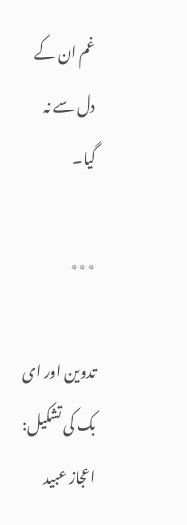غم ان کے دل سے نہ گیا۔

٭٭٭

تدوین اور ای بک کی تشکیل: اعجاز عبید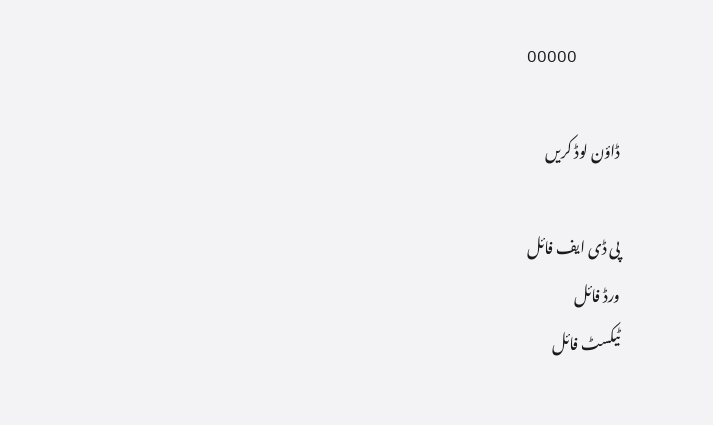OOOOO

ڈاؤن لوڈ کریں

پی ڈی ایف فائل
ورڈ فائل
ٹیکسٹ فائل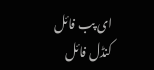ای پب فائل
کنڈل فائل